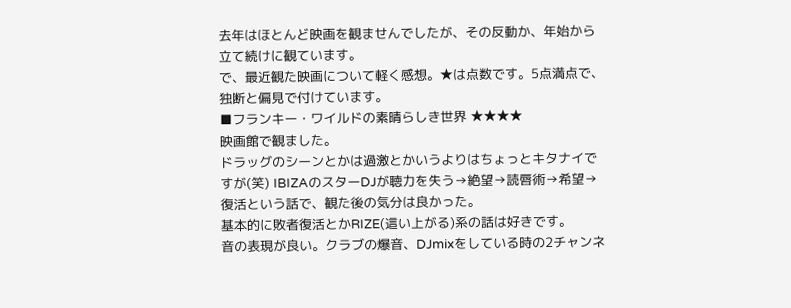去年はほとんど映画を観ませんでしたが、その反動か、年始から立て続けに観ています。
で、最近観た映画について軽く感想。★は点数です。5点満点で、独断と偏見で付けています。
■フランキー・ワイルドの素晴らしき世界 ★★★★
映画館で観ました。
ドラッグのシーンとかは過激とかいうよりはちょっとキタナイですが(笑) IBIZAのスターDJが聴力を失う→絶望→読唇術→希望→復活という話で、観た後の気分は良かった。
基本的に敗者復活とかRIZE(這い上がる)系の話は好きです。
音の表現が良い。クラブの爆音、DJmixをしている時の2チャンネ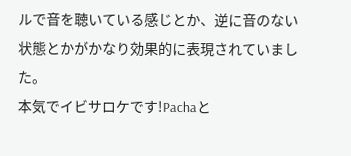ルで音を聴いている感じとか、逆に音のない状態とかがかなり効果的に表現されていました。
本気でイビサロケです!Pachaと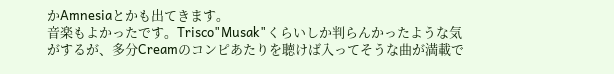かAmnesiaとかも出てきます。
音楽もよかったです。Trisco"Musak"くらいしか判らんかったような気がするが、多分Creamのコンピあたりを聴けば入ってそうな曲が満載で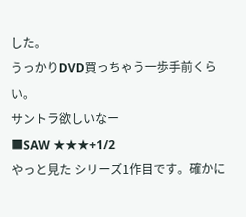した。
うっかりDVD買っちゃう一歩手前くらい。
サントラ欲しいなー
■SAW ★★★+1/2
やっと見た シリーズ1作目です。確かに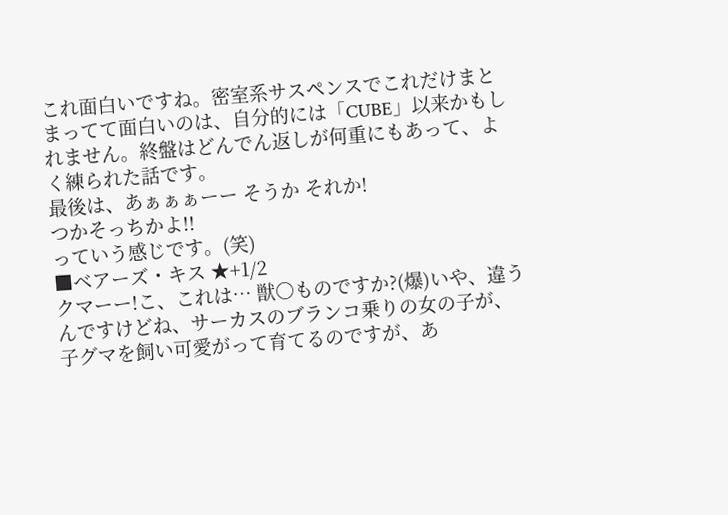これ面白いですね。密室系サスペンスでこれだけまとまってて面白いのは、自分的には「CUBE」以来かもしれません。終盤はどんでん返しが何重にもあって、よく練られた話です。
最後は、あぁぁぁーー そうか それか!
つかそっちかよ!!
っていう感じです。(笑)
■ベアーズ・キス ★+1/2
クマーー!こ、これは… 獣○ものですか?(爆)いや、違うんですけどね、サーカスのブランコ乗りの女の子が、子グマを飼い可愛がって育てるのですが、あ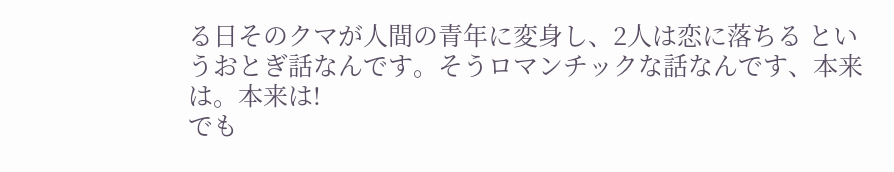る日そのクマが人間の青年に変身し、2人は恋に落ちる というおとぎ話なんです。そうロマンチックな話なんです、本来は。本来は!
でも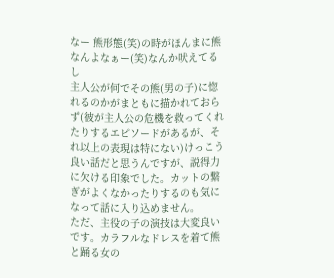なー 熊形態(笑)の時がほんまに熊なんよなぁー(笑)なんか吠えてるし
主人公が何でその熊(男の子)に惚れるのかがまともに描かれておらず(彼が主人公の危機を救ってくれたりするエピソードがあるが、それ以上の表現は特にない)けっこう良い話だと思うんですが、説得力に欠ける印象でした。カットの繋ぎがよくなかったりするのも気になって話に入り込めません。
ただ、主役の子の演技は大変良いです。カラフルなドレスを着て熊と踊る女の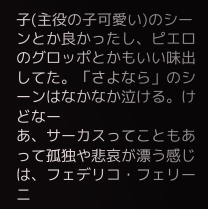子(主役の子可愛い)のシーンとか良かったし、ピエロのグロッポとかもいい味出してた。「さよなら」のシーンはなかなか泣ける。けどなー
あ、サーカスってこともあって孤独や悲哀が漂う感じは、フェデリコ・フェリーニ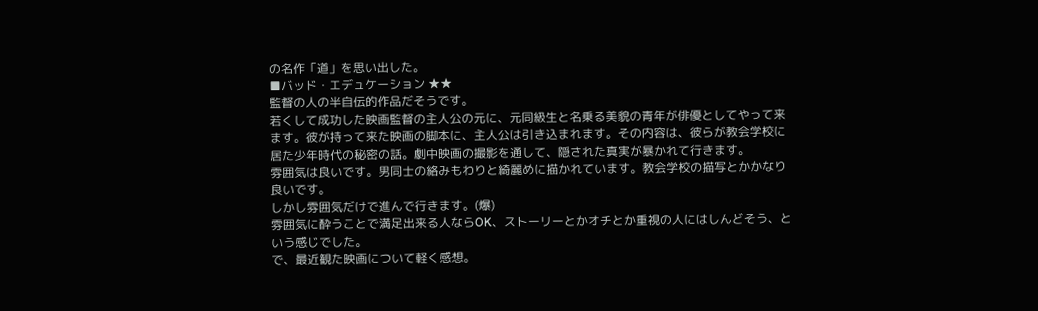の名作「道」を思い出した。
■バッド・エデュケーション ★★
監督の人の半自伝的作品だそうです。
若くして成功した映画監督の主人公の元に、元同級生と名乗る美貌の青年が俳優としてやって来ます。彼が持って来た映画の脚本に、主人公は引き込まれます。その内容は、彼らが教会学校に居た少年時代の秘密の話。劇中映画の撮影を通して、隠された真実が暴かれて行きます。
雰囲気は良いです。男同士の絡みもわりと綺麗めに描かれています。教会学校の描写とかかなり良いです。
しかし雰囲気だけで進んで行きます。(爆)
雰囲気に酔うことで満足出来る人ならOK、ストーリーとかオチとか重視の人にはしんどそう、という感じでした。
で、最近観た映画について軽く感想。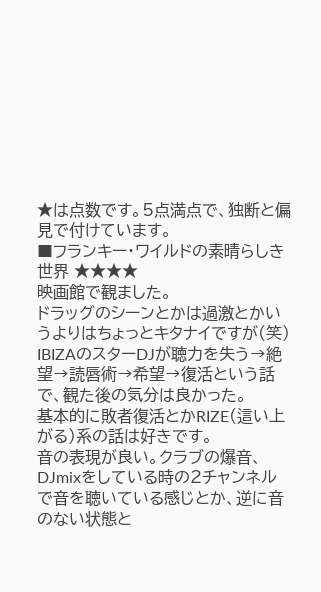★は点数です。5点満点で、独断と偏見で付けています。
■フランキー・ワイルドの素晴らしき世界 ★★★★
映画館で観ました。
ドラッグのシーンとかは過激とかいうよりはちょっとキタナイですが(笑) IBIZAのスターDJが聴力を失う→絶望→読唇術→希望→復活という話で、観た後の気分は良かった。
基本的に敗者復活とかRIZE(這い上がる)系の話は好きです。
音の表現が良い。クラブの爆音、DJmixをしている時の2チャンネルで音を聴いている感じとか、逆に音のない状態と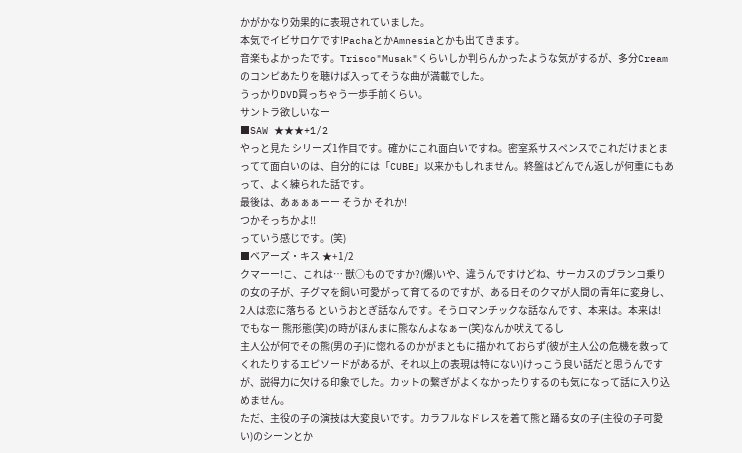かがかなり効果的に表現されていました。
本気でイビサロケです!PachaとかAmnesiaとかも出てきます。
音楽もよかったです。Trisco"Musak"くらいしか判らんかったような気がするが、多分Creamのコンピあたりを聴けば入ってそうな曲が満載でした。
うっかりDVD買っちゃう一歩手前くらい。
サントラ欲しいなー
■SAW ★★★+1/2
やっと見た シリーズ1作目です。確かにこれ面白いですね。密室系サスペンスでこれだけまとまってて面白いのは、自分的には「CUBE」以来かもしれません。終盤はどんでん返しが何重にもあって、よく練られた話です。
最後は、あぁぁぁーー そうか それか!
つかそっちかよ!!
っていう感じです。(笑)
■ベアーズ・キス ★+1/2
クマーー!こ、これは… 獣○ものですか?(爆)いや、違うんですけどね、サーカスのブランコ乗りの女の子が、子グマを飼い可愛がって育てるのですが、ある日そのクマが人間の青年に変身し、2人は恋に落ちる というおとぎ話なんです。そうロマンチックな話なんです、本来は。本来は!
でもなー 熊形態(笑)の時がほんまに熊なんよなぁー(笑)なんか吠えてるし
主人公が何でその熊(男の子)に惚れるのかがまともに描かれておらず(彼が主人公の危機を救ってくれたりするエピソードがあるが、それ以上の表現は特にない)けっこう良い話だと思うんですが、説得力に欠ける印象でした。カットの繋ぎがよくなかったりするのも気になって話に入り込めません。
ただ、主役の子の演技は大変良いです。カラフルなドレスを着て熊と踊る女の子(主役の子可愛い)のシーンとか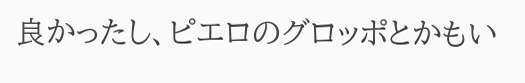良かったし、ピエロのグロッポとかもい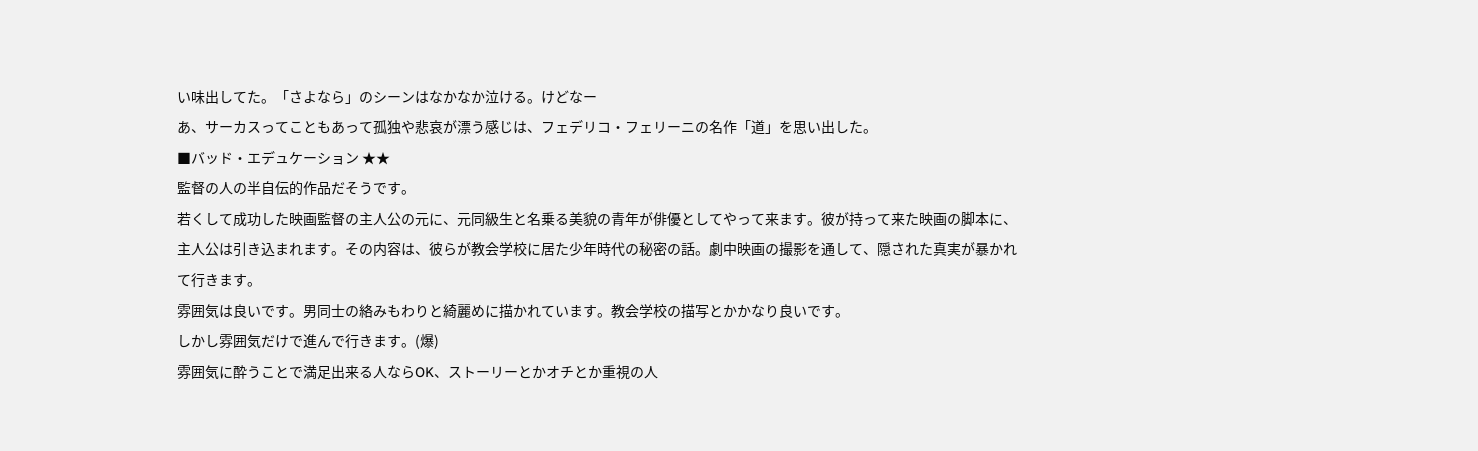い味出してた。「さよなら」のシーンはなかなか泣ける。けどなー
あ、サーカスってこともあって孤独や悲哀が漂う感じは、フェデリコ・フェリーニの名作「道」を思い出した。
■バッド・エデュケーション ★★
監督の人の半自伝的作品だそうです。
若くして成功した映画監督の主人公の元に、元同級生と名乗る美貌の青年が俳優としてやって来ます。彼が持って来た映画の脚本に、主人公は引き込まれます。その内容は、彼らが教会学校に居た少年時代の秘密の話。劇中映画の撮影を通して、隠された真実が暴かれて行きます。
雰囲気は良いです。男同士の絡みもわりと綺麗めに描かれています。教会学校の描写とかかなり良いです。
しかし雰囲気だけで進んで行きます。(爆)
雰囲気に酔うことで満足出来る人ならOK、ストーリーとかオチとか重視の人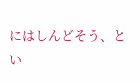にはしんどそう、とい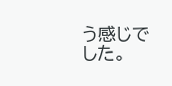う感じでした。